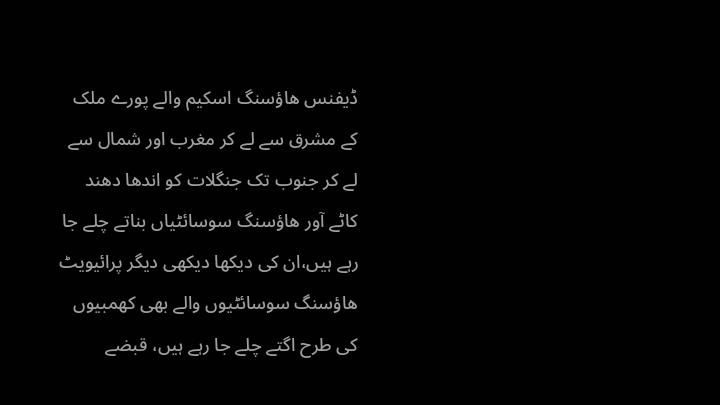ڈیفنس ھاؤسنگ اسکیم والے پورے ملک کے مشرق سے لے کر مغرب اور شمال سے لے کر جنوب تک جنگلات کو اندھا دھند کاٹے آور ھاؤسنگ سوسائٹیاں بناتے چلے جا رہے ہیں،ان کی دیکھا دیکھی دیگر پرائیویٹ ھاؤسنگ سوسائٹیوں والے بھی کھمبیوں کی طرح اگتے چلے جا رہے ہیں، قبضے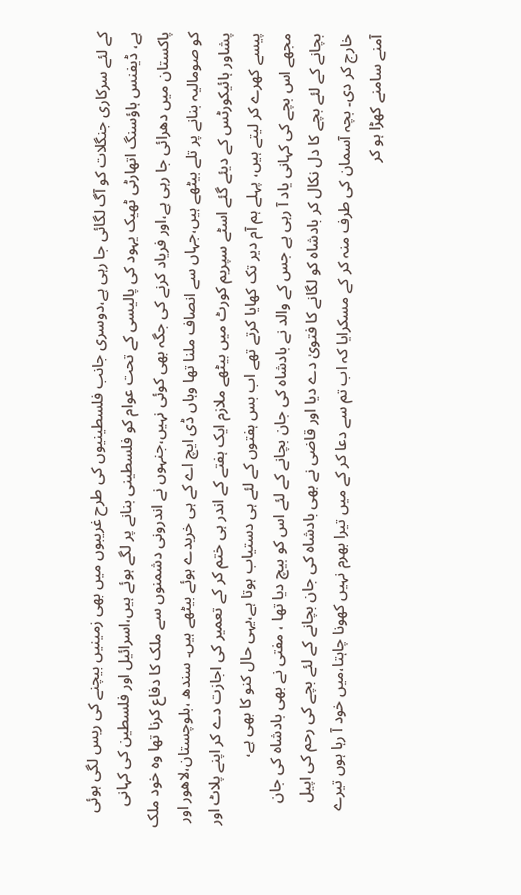کے لئے سرکاری جنگلات کو آگ لگائی جا رہی ہے،دوسری جانب فلسطینیوں کی طرح غریبوں میں بھی زمینیں بیچنے کی ریس لگی ہوئی ہے، ڈیفنس ہاؤسنگ اتھارٹی ٹھیک یہود کی پالیسی کے تحت عوام کو فلسطینی بنانے پر لگے ہوئے ہیں،اسرائیل اور فلسطین کی کہانی پاکستان میں دھرائی جا رہی ہے،اور فریاد کرنے کی جگہ بھی کوئی نہیں،جنہوں نے اندرونی دشمنوں سے ملک کا دفاع کرنا تھا وہ خود ملک کو صومالیہ بنانے پر تلے بیٹھے ہیں،جہاں سے انصاف ملنا تھا وہاں ڈی ایچ اے کے ہی خریدے ہوئے بیٹھے ہیں۔ سندھ ،بلوچستان،لاھور اور پشاور ہائیکورٹس کے دیئے گئے اسٹے سپریم کورٹ میں بیٹھے ملازم ایک ہفتے کے اندر ہی ختم کر کے تعمیر کی اجازت دے کر اپنے پلاٹ اور پیسے کھرے کر لیتے ہیں، پہلے ہم آم دیر تک کھایا کرتے تھے اب بس ہفتوں کے لئے ہی دستیاب ہوتا ہے،یہی حال کنو کا بھی ہے،
مجھے اس بچے کی کہانی یاد آ رہی ہے جس کے والد نے بادشاہ کی جان بچانے کے لئے اس کو بیچ دیا تھا ، مفتی نے بھی بادشاہ کی جان بچانے کے لئے بچے کا دل نکال کر بادشاہ کو لگانے کا فتویٰ دے دیا اور قاضی نے بھی بادشاہ کی جان بچانے کے لئے بچے کی رحم کی اپیل خارج کر دی۔ بچہ آسمان کی طرف منہ کر کے مسکرایا کہ اب تم سے دعا کر کے میں تیرا بھرم نہیں کھونا چاہتا،میں خود آ رہا ہوں تیرے آمنے سامنے کھڑا ہو کر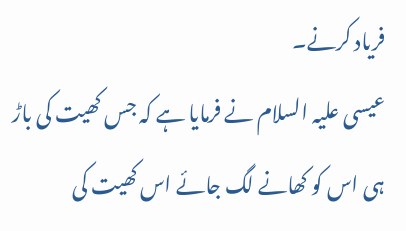فریاد کرنے۔
عیسی علیہ السلام نے فرمایا ہے کہ جس کھیت کی باڑ ہی اس کو کھانے لگ جائے اس کھیت کی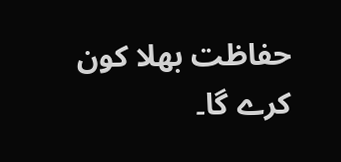حفاظت بھلا کون کرے گا۔